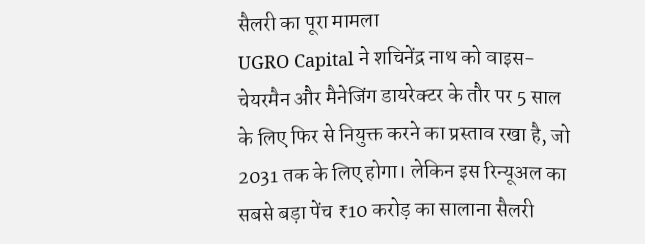सैलरी का पूरा मामला
UGRO Capital ने शचिनेंद्र नाथ को वाइस-चेयरमैन और मैनेजिंग डायरेक्टर के तौर पर 5 साल के लिए फिर से नियुक्त करने का प्रस्ताव रखा है, जो 2031 तक के लिए होगा। लेकिन इस रिन्यूअल का सबसे बड़ा पेंच ₹10 करोड़ का सालाना सैलरी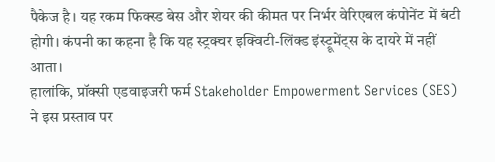पैकेज है। यह रकम फिक्स्ड बेस और शेयर की कीमत पर निर्भर वेरिएबल कंपोनेंट में बंटी होगी। कंपनी का कहना है कि यह स्ट्रक्चर इक्विटी-लिंक्ड इंस्ट्रूमेंट्स के दायरे में नहीं आता।
हालांकि, प्रॉक्सी एडवाइजरी फर्म Stakeholder Empowerment Services (SES) ने इस प्रस्ताव पर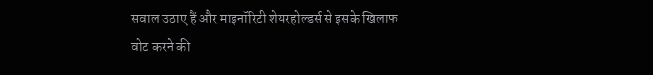सवाल उठाए हैं और माइनॉरिटी शेयरहोल्डर्स से इसके खिलाफ वोट करने की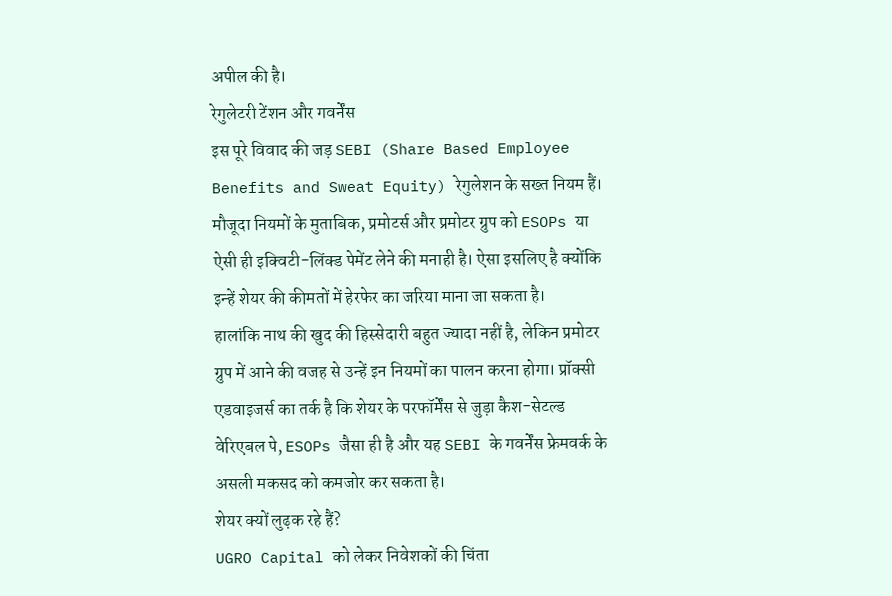अपील की है।
रेगुलेटरी टेंशन और गवर्नेंस
इस पूरे विवाद की जड़ SEBI (Share Based Employee Benefits and Sweat Equity) रेगुलेशन के सख्त नियम हैं। मौजूदा नियमों के मुताबिक, प्रमोटर्स और प्रमोटर ग्रुप को ESOPs या ऐसी ही इक्विटी-लिंक्ड पेमेंट लेने की मनाही है। ऐसा इसलिए है क्योंकि इन्हें शेयर की कीमतों में हेरफेर का जरिया माना जा सकता है।
हालांकि नाथ की खुद की हिस्सेदारी बहुत ज्यादा नहीं है, लेकिन प्रमोटर ग्रुप में आने की वजह से उन्हें इन नियमों का पालन करना होगा। प्रॉक्सी एडवाइजर्स का तर्क है कि शेयर के परफॉर्मेंस से जुड़ा कैश-सेटल्ड वेरिएबल पे, ESOPs जैसा ही है और यह SEBI के गवर्नेंस फ्रेमवर्क के असली मकसद को कमजोर कर सकता है।
शेयर क्यों लुढ़क रहे हैं?
UGRO Capital को लेकर निवेशकों की चिंता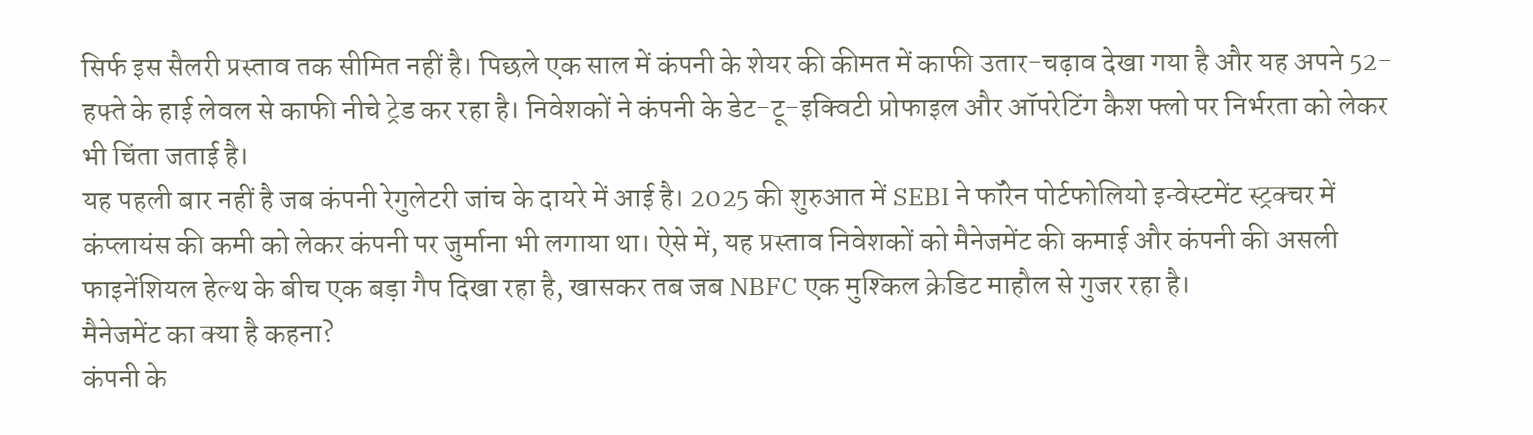सिर्फ इस सैलरी प्रस्ताव तक सीमित नहीं है। पिछले एक साल में कंपनी के शेयर की कीमत में काफी उतार-चढ़ाव देखा गया है और यह अपने 52-हफ्ते के हाई लेवल से काफी नीचे ट्रेड कर रहा है। निवेशकों ने कंपनी के डेट-टू-इक्विटी प्रोफाइल और ऑपरेटिंग कैश फ्लो पर निर्भरता को लेकर भी चिंता जताई है।
यह पहली बार नहीं है जब कंपनी रेगुलेटरी जांच के दायरे में आई है। 2025 की शुरुआत में SEBI ने फॉरेन पोर्टफोलियो इन्वेस्टमेंट स्ट्रक्चर में कंप्लायंस की कमी को लेकर कंपनी पर जुर्माना भी लगाया था। ऐसे में, यह प्रस्ताव निवेशकों को मैनेजमेंट की कमाई और कंपनी की असली फाइनेंशियल हेल्थ के बीच एक बड़ा गैप दिखा रहा है, खासकर तब जब NBFC एक मुश्किल क्रेडिट माहौल से गुजर रहा है।
मैनेजमेंट का क्या है कहना?
कंपनी के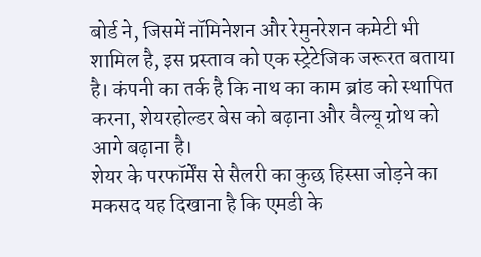बोर्ड ने, जिसमें नॉमिनेशन और रेमुनरेशन कमेटी भी शामिल है, इस प्रस्ताव को एक स्ट्रेटेजिक जरूरत बताया है। कंपनी का तर्क है कि नाथ का काम ब्रांड को स्थापित करना, शेयरहोल्डर बेस को बढ़ाना और वैल्यू ग्रोथ को आगे बढ़ाना है।
शेयर के परफॉर्मेंस से सैलरी का कुछ हिस्सा जोड़ने का मकसद यह दिखाना है कि एमडी के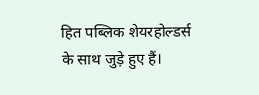हित पब्लिक शेयरहोल्डर्स के साथ जुड़े हुए हैं।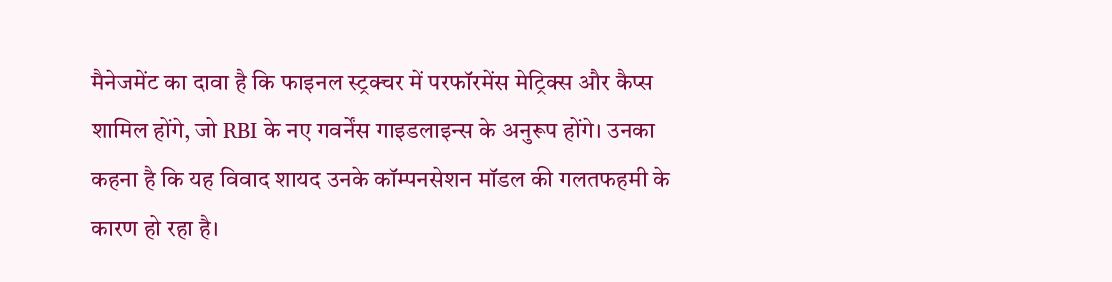मैनेजमेंट का दावा है कि फाइनल स्ट्रक्चर में परफॉरमेंस मेट्रिक्स और कैप्स शामिल होंगे, जो RBI के नए गवर्नेंस गाइडलाइन्स के अनुरूप होंगे। उनका कहना है कि यह विवाद शायद उनके कॉम्पनसेशन मॉडल की गलतफहमी के कारण हो रहा है।